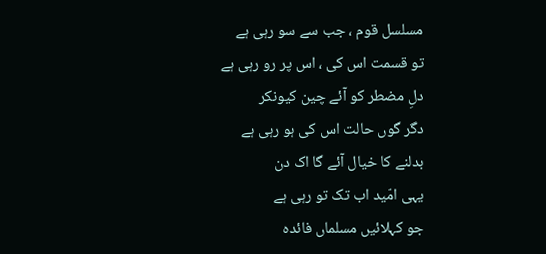مسلسل قوم ، جب سے سو رہی ہے
تو قسمت اس کی ، اس پر رو رہی ہے
دلِ مضطر کو آئے چین کیونکر
دگر گوں حالت اس کی ہو رہی ہے
بدلنے کا خیال آئے گا اک دن
یہی امّید اب تک تو رہی ہے
جو کہلائیں مسلماں فائدہ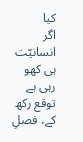کیا
اگر انسانیّت ہی کھو رہی ہے
توقع رکھ کے، فصلِ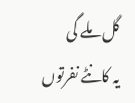گل ملے گی
یہ کانٹے نفرتوں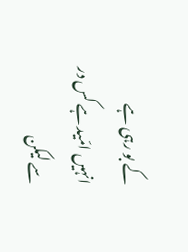کے بو رہی ہے
انہیں امّید ہے کس در سے لیکن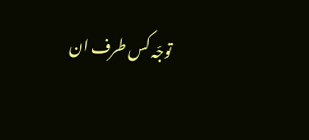توجّہ کس طرف ان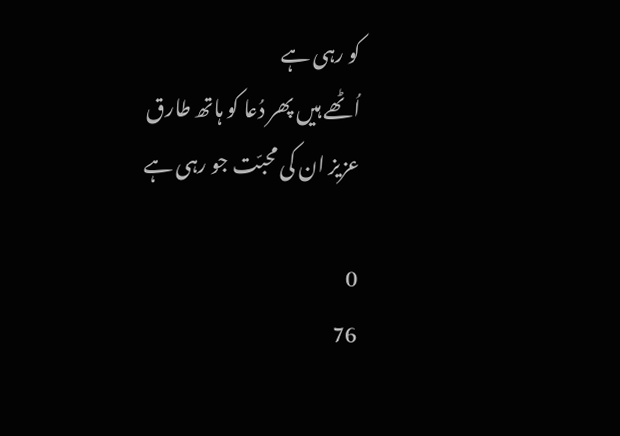کو رہی ہے
اُٹھے ہیں پھر دُعا کو ہاتھ طارق
عزیز ان کی محبّت جو رہی ہے

0
76